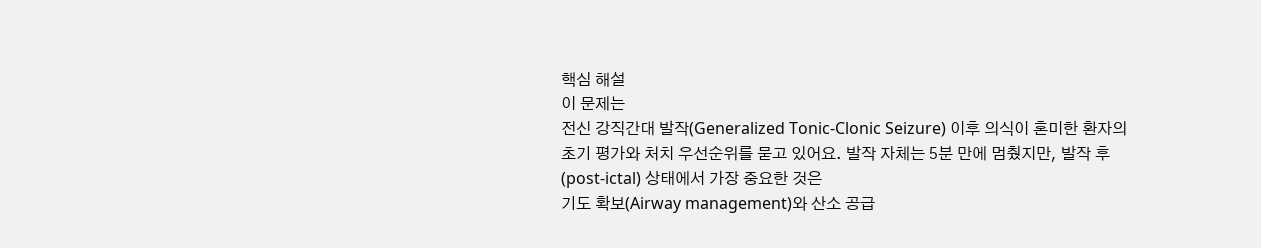핵심 해설
이 문제는
전신 강직간대 발작(Generalized Tonic-Clonic Seizure) 이후 의식이 혼미한 환자의 초기 평가와 처치 우선순위를 묻고 있어요. 발작 자체는 5분 만에 멈췄지만, 발작 후(post-ictal) 상태에서 가장 중요한 것은
기도 확보(Airway management)와 산소 공급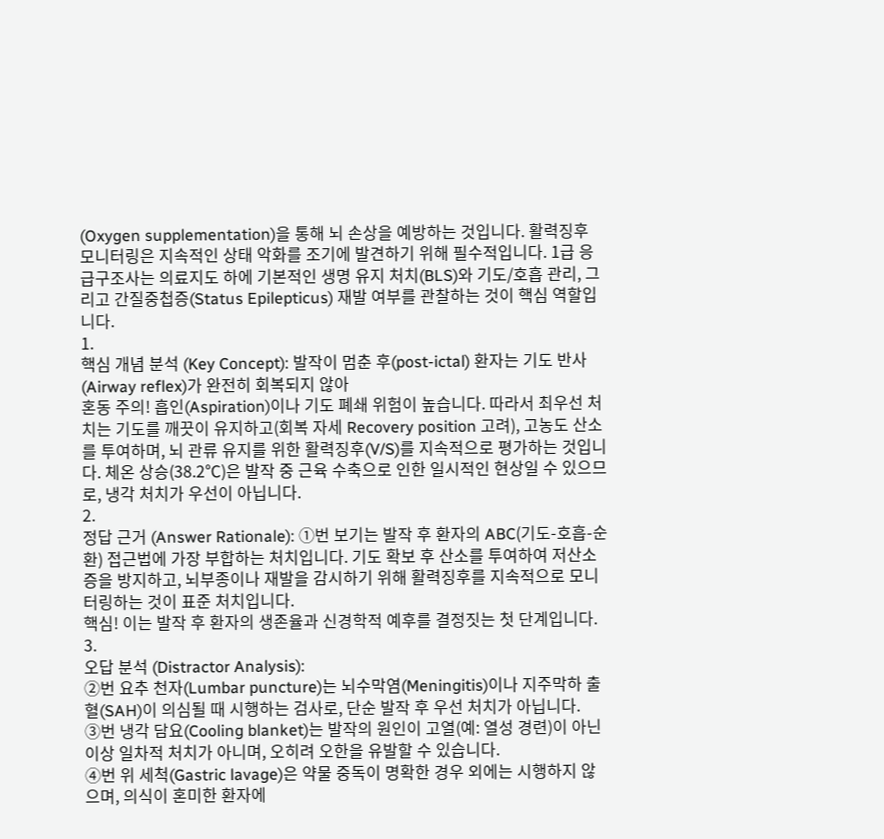(Oxygen supplementation)을 통해 뇌 손상을 예방하는 것입니다. 활력징후 모니터링은 지속적인 상태 악화를 조기에 발견하기 위해 필수적입니다. 1급 응급구조사는 의료지도 하에 기본적인 생명 유지 처치(BLS)와 기도/호흡 관리, 그리고 간질중첩증(Status Epilepticus) 재발 여부를 관찰하는 것이 핵심 역할입니다.
1.
핵심 개념 분석 (Key Concept): 발작이 멈춘 후(post-ictal) 환자는 기도 반사(Airway reflex)가 완전히 회복되지 않아
혼동 주의! 흡인(Aspiration)이나 기도 폐쇄 위험이 높습니다. 따라서 최우선 처치는 기도를 깨끗이 유지하고(회복 자세 Recovery position 고려), 고농도 산소를 투여하며, 뇌 관류 유지를 위한 활력징후(V/S)를 지속적으로 평가하는 것입니다. 체온 상승(38.2℃)은 발작 중 근육 수축으로 인한 일시적인 현상일 수 있으므로, 냉각 처치가 우선이 아닙니다.
2.
정답 근거 (Answer Rationale): ①번 보기는 발작 후 환자의 ABC(기도-호흡-순환) 접근법에 가장 부합하는 처치입니다. 기도 확보 후 산소를 투여하여 저산소증을 방지하고, 뇌부종이나 재발을 감시하기 위해 활력징후를 지속적으로 모니터링하는 것이 표준 처치입니다.
핵심! 이는 발작 후 환자의 생존율과 신경학적 예후를 결정짓는 첫 단계입니다.
3.
오답 분석 (Distractor Analysis):
②번 요추 천자(Lumbar puncture)는 뇌수막염(Meningitis)이나 지주막하 출혈(SAH)이 의심될 때 시행하는 검사로, 단순 발작 후 우선 처치가 아닙니다.
③번 냉각 담요(Cooling blanket)는 발작의 원인이 고열(예: 열성 경련)이 아닌 이상 일차적 처치가 아니며, 오히려 오한을 유발할 수 있습니다.
④번 위 세척(Gastric lavage)은 약물 중독이 명확한 경우 외에는 시행하지 않으며, 의식이 혼미한 환자에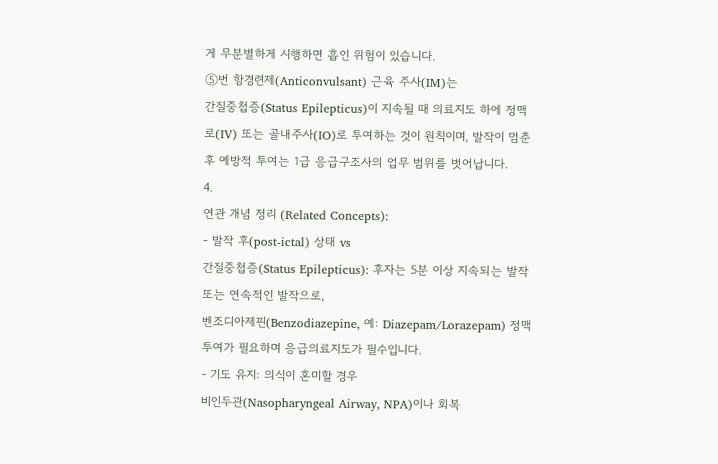게 무분별하게 시행하면 흡인 위험이 있습니다.
⑤번 항경련제(Anticonvulsant) 근육 주사(IM)는
간질중첩증(Status Epilepticus)이 지속될 때 의료지도 하에 정맥로(IV) 또는 골내주사(IO)로 투여하는 것이 원칙이며, 발작이 멈춘 후 예방적 투여는 1급 응급구조사의 업무 범위를 벗어납니다.
4.
연관 개념 정리 (Related Concepts):
- 발작 후(post-ictal) 상태 vs
간질중첩증(Status Epilepticus): 후자는 5분 이상 지속되는 발작 또는 연속적인 발작으로,
벤조디아제핀(Benzodiazepine, 예: Diazepam/Lorazepam) 정맥 투여가 필요하며 응급의료지도가 필수입니다.
- 기도 유지: 의식이 혼미할 경우
비인두관(Nasopharyngeal Airway, NPA)이나 회복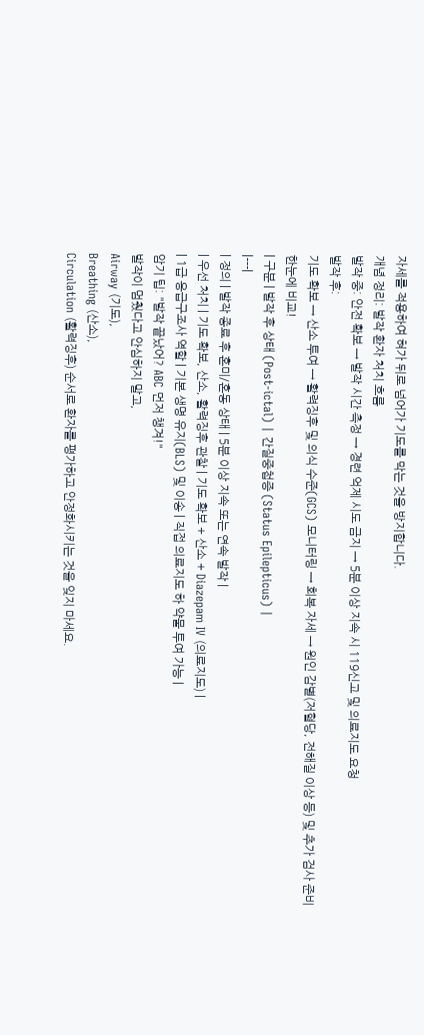자세를 적용하여 혀가 뒤로 넘어가 기도를 막는 것을 방지합니다.
개념 정리: 발작 환자 처치 흐름
발작 중: 안전 확보 → 발작 시간 측정 → 경련 억제 시도 금지 → 5분 이상 지속 시 119신고 및 의료지도 요청
발작 후:
기도 확보 → 산소 투여 → 활력징후 및 의식 수준(GCS) 모니터링 → 회복 자세 → 원인 감별(저혈당, 전해질 이상 등) 및 추가 검사 준비
한눈에 비교!
| 구분 | 발작 후 상태 (Post-ictal) | 간질중첩증 (Status Epilepticus) |
|---|
| 정의 | 발작 종료 후 혼미/혼동 상태 | 5분 이상 지속 또는 연속 발작 |
| 우선 처치 | 기도 확보, 산소, 활력징후 관찰 | 기도 확보 + 산소 + Diazepam IV (의료지도) |
| 1급 응급구조사 역할 | 기본 생명 유지(BLS) 및 이송 | 직접 의료지도 하 약물 투여 가능 |
암기 팁: "발작 끝났어? ABC 먼저 챙겨!"
발작이 멈췄다고 안심하지 말고,
Airway (기도),
Breathing (산소),
Circulation (활력징후) 순서로 환자를 평가하고 안정화시키는 것을 잊지 마세요.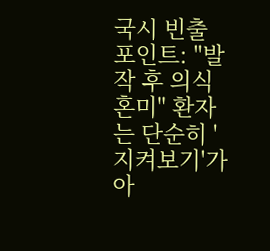국시 빈출 포인트: "발작 후 의식 혼미" 환자는 단순히 '지켜보기'가 아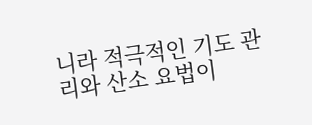니라 적극적인 기도 관리와 산소 요법이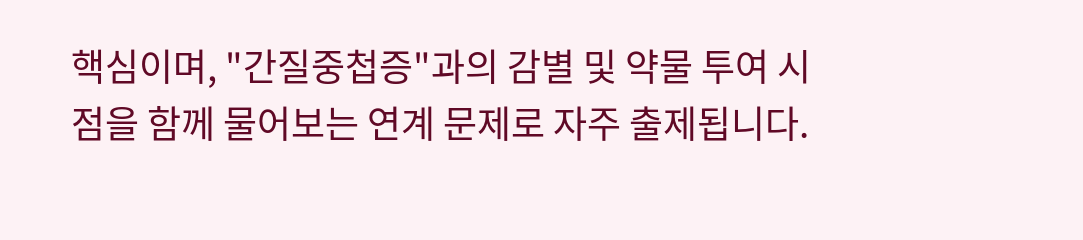핵심이며, "간질중첩증"과의 감별 및 약물 투여 시점을 함께 물어보는 연계 문제로 자주 출제됩니다.